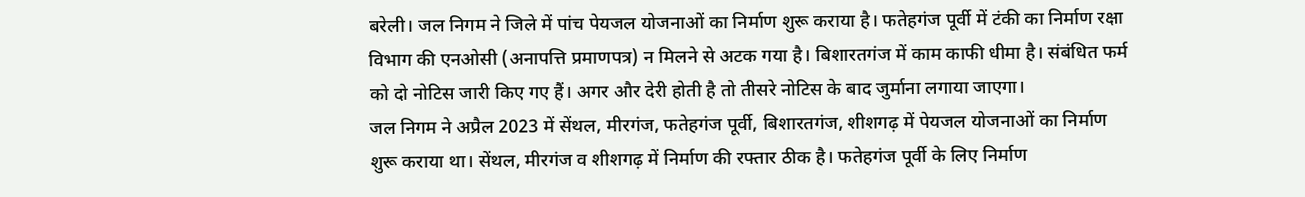बरेली। जल निगम ने जिले में पांच पेयजल योजनाओं का निर्माण शुरू कराया है। फतेहगंज पूर्वी में टंकी का निर्माण रक्षा विभाग की एनओसी (अनापत्ति प्रमाणपत्र) न मिलने से अटक गया है। बिशारतगंज में काम काफी धीमा है। संबंधित फर्म को दो नोटिस जारी किए गए हैं। अगर और देरी होती है तो तीसरे नोटिस के बाद जुर्माना लगाया जाएगा।
जल निगम ने अप्रैल 2023 में सेंथल, मीरगंज, फतेहगंज पूर्वी, बिशारतगंज, शीशगढ़ में पेयजल योजनाओं का निर्माण शुरू कराया था। सेंथल, मीरगंज व शीशगढ़ में निर्माण की रफ्तार ठीक है। फतेहगंज पूर्वी के लिए निर्माण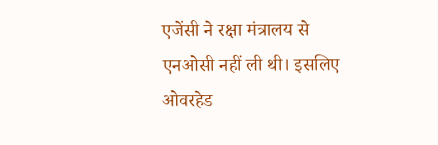एजेंसी ने रक्षा मंत्रालय से एनओसी नहीं ली थी। इसलिए ओवरहेड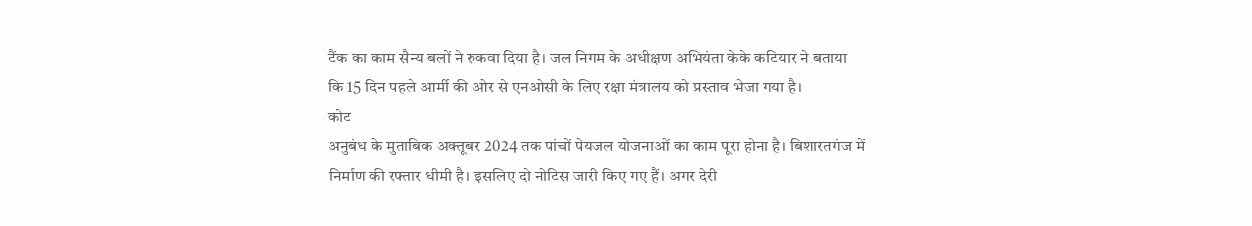टैंक का काम सैन्य बलों ने रुकवा दिया है। जल निगम के अधीक्षण अभियंता केके कटियार ने बताया कि 15 दिन पहले आर्मी की ओर से एनओसी के लिए रक्षा मंत्रालय को प्रस्ताव भेजा गया है।
कोट
अनुबंध के मुताबिक अक्तूबर 2024 तक पांचों पेयजल योजनाओं का काम पूरा होना है। बिशारतगंज में निर्माण की रफ्तार धीमी है। इसलिए दो नोटिस जारी किए गए हैं। अगर देरी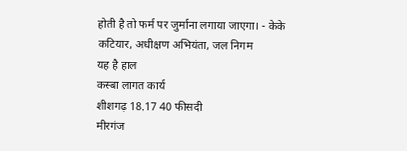होती है तो फर्म पर जुर्माना लगाया जाएगा। - केके कटियार, अधीक्षण अभियंता, जल निगम
यह है हाल
कस्बा लागत कार्य
शीशगढ़ 18.17 40 फीसदी
मीरगंज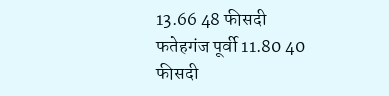13.66 48 फीसदी
फतेहगंज पूर्वी 11.80 40 फीसदी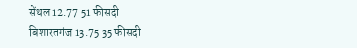सेंथल 12.77 51 फीसदी
बिशारतगंज 13.75 35 फीसदी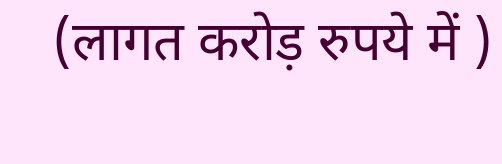(लागत करोड़ रुपये में )